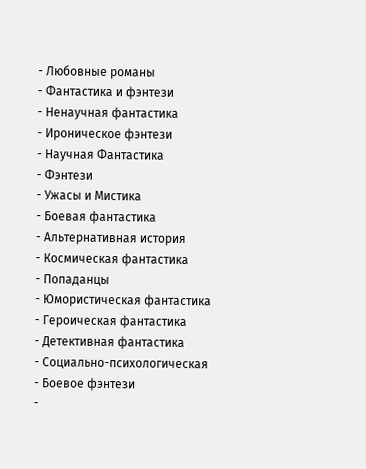- Любовные романы
- Фантастика и фэнтези
- Ненаучная фантастика
- Ироническое фэнтези
- Научная Фантастика
- Фэнтези
- Ужасы и Мистика
- Боевая фантастика
- Альтернативная история
- Космическая фантастика
- Попаданцы
- Юмористическая фантастика
- Героическая фантастика
- Детективная фантастика
- Социально-психологическая
- Боевое фэнтези
-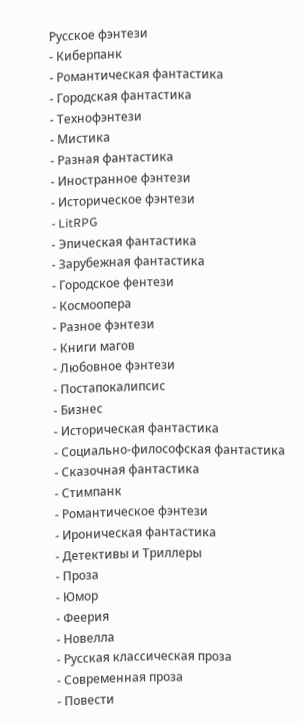Русское фэнтези
- Киберпанк
- Романтическая фантастика
- Городская фантастика
- Технофэнтези
- Мистика
- Разная фантастика
- Иностранное фэнтези
- Историческое фэнтези
- LitRPG
- Эпическая фантастика
- Зарубежная фантастика
- Городское фентези
- Космоопера
- Разное фэнтези
- Книги магов
- Любовное фэнтези
- Постапокалипсис
- Бизнес
- Историческая фантастика
- Социально-философская фантастика
- Сказочная фантастика
- Стимпанк
- Романтическое фэнтези
- Ироническая фантастика
- Детективы и Триллеры
- Проза
- Юмор
- Феерия
- Новелла
- Русская классическая проза
- Современная проза
- Повести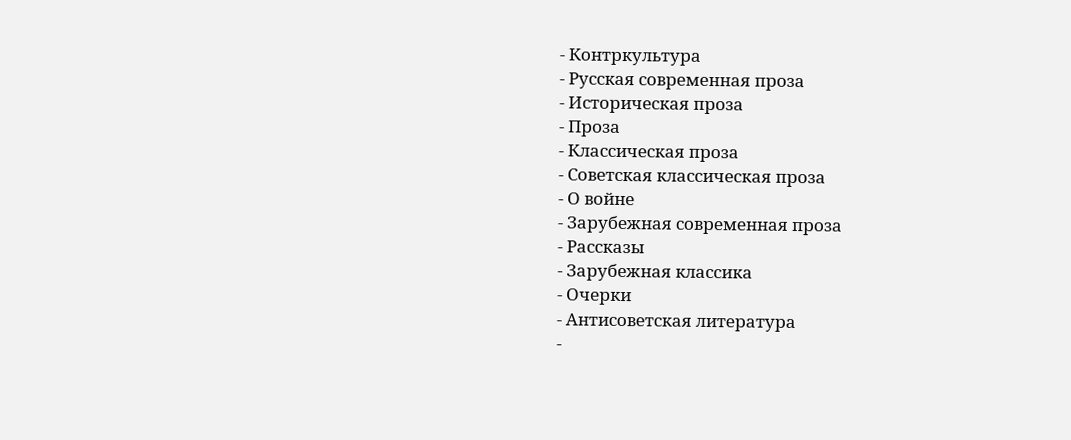- Контркультура
- Русская современная проза
- Историческая проза
- Проза
- Классическая проза
- Советская классическая проза
- О войне
- Зарубежная современная проза
- Рассказы
- Зарубежная классика
- Очерки
- Антисоветская литература
-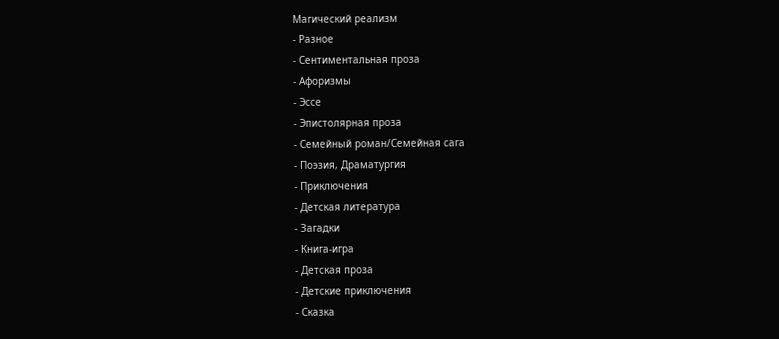Магический реализм
- Разное
- Сентиментальная проза
- Афоризмы
- Эссе
- Эпистолярная проза
- Семейный роман/Семейная сага
- Поэзия, Драматургия
- Приключения
- Детская литература
- Загадки
- Книга-игра
- Детская проза
- Детские приключения
- Сказка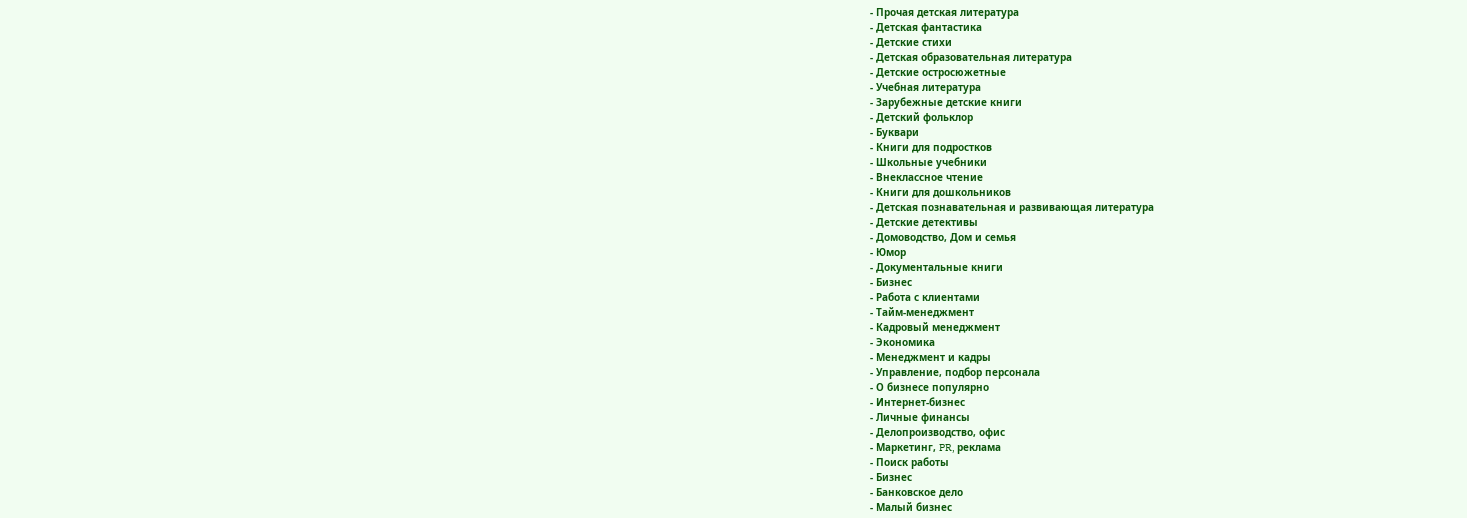- Прочая детская литература
- Детская фантастика
- Детские стихи
- Детская образовательная литература
- Детские остросюжетные
- Учебная литература
- Зарубежные детские книги
- Детский фольклор
- Буквари
- Книги для подростков
- Школьные учебники
- Внеклассное чтение
- Книги для дошкольников
- Детская познавательная и развивающая литература
- Детские детективы
- Домоводство, Дом и семья
- Юмор
- Документальные книги
- Бизнес
- Работа с клиентами
- Тайм-менеджмент
- Кадровый менеджмент
- Экономика
- Менеджмент и кадры
- Управление, подбор персонала
- О бизнесе популярно
- Интернет-бизнес
- Личные финансы
- Делопроизводство, офис
- Маркетинг, PR, реклама
- Поиск работы
- Бизнес
- Банковское дело
- Малый бизнес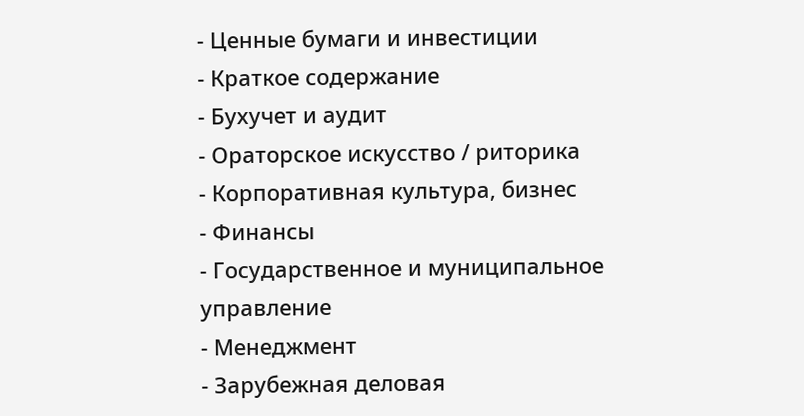- Ценные бумаги и инвестиции
- Краткое содержание
- Бухучет и аудит
- Ораторское искусство / риторика
- Корпоративная культура, бизнес
- Финансы
- Государственное и муниципальное управление
- Менеджмент
- Зарубежная деловая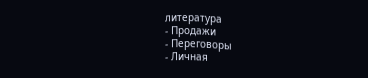литература
- Продажи
- Переговоры
- Личная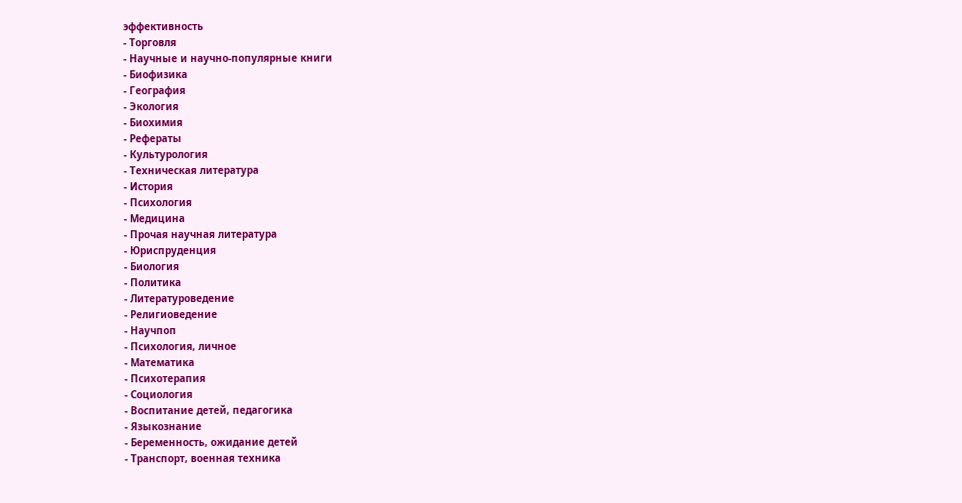эффективность
- Торговля
- Научные и научно-популярные книги
- Биофизика
- География
- Экология
- Биохимия
- Рефераты
- Культурология
- Техническая литература
- История
- Психология
- Медицина
- Прочая научная литература
- Юриспруденция
- Биология
- Политика
- Литературоведение
- Религиоведение
- Научпоп
- Психология, личное
- Математика
- Психотерапия
- Социология
- Воспитание детей, педагогика
- Языкознание
- Беременность, ожидание детей
- Транспорт, военная техника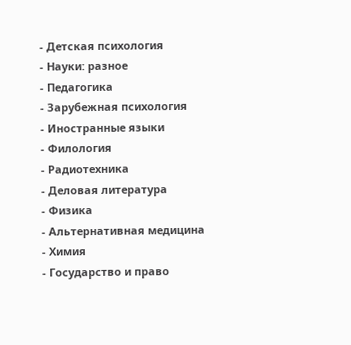- Детская психология
- Науки: разное
- Педагогика
- Зарубежная психология
- Иностранные языки
- Филология
- Радиотехника
- Деловая литература
- Физика
- Альтернативная медицина
- Химия
- Государство и право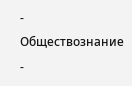- Обществознание
-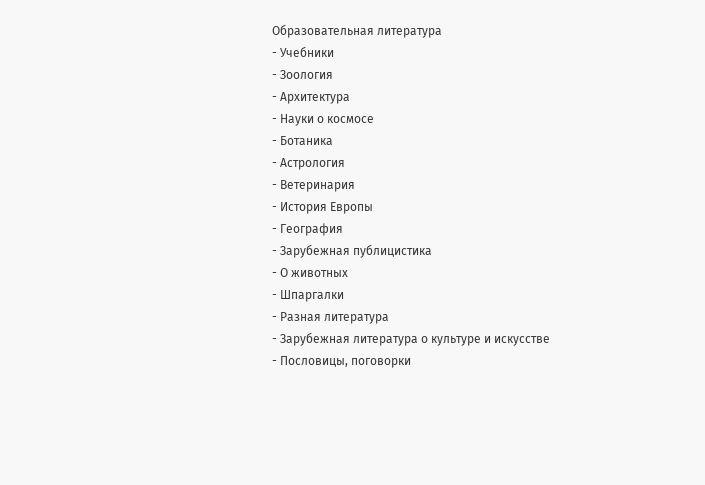Образовательная литература
- Учебники
- Зоология
- Архитектура
- Науки о космосе
- Ботаника
- Астрология
- Ветеринария
- История Европы
- География
- Зарубежная публицистика
- О животных
- Шпаргалки
- Разная литература
- Зарубежная литература о культуре и искусстве
- Пословицы, поговорки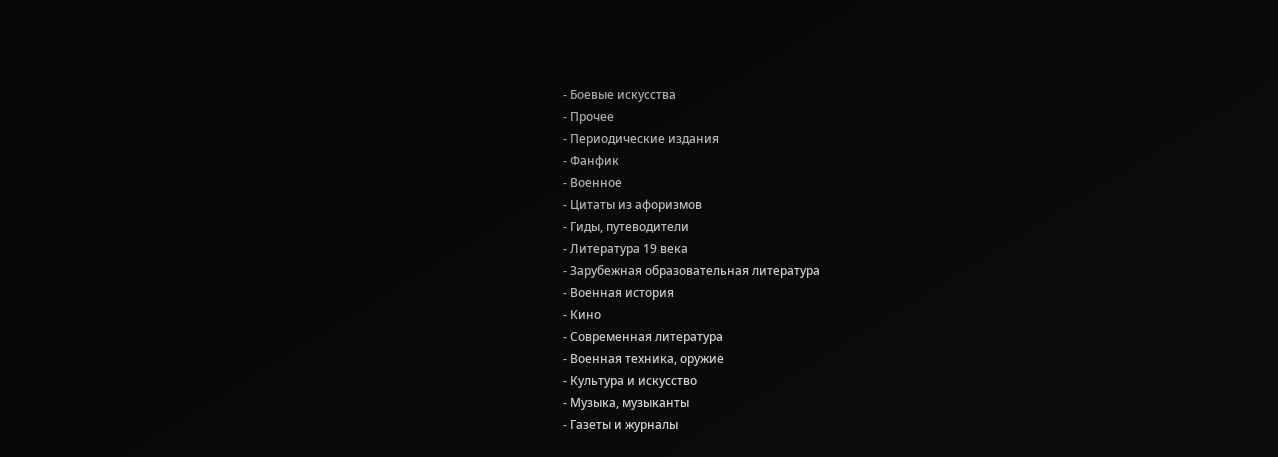- Боевые искусства
- Прочее
- Периодические издания
- Фанфик
- Военное
- Цитаты из афоризмов
- Гиды, путеводители
- Литература 19 века
- Зарубежная образовательная литература
- Военная история
- Кино
- Современная литература
- Военная техника, оружие
- Культура и искусство
- Музыка, музыканты
- Газеты и журналы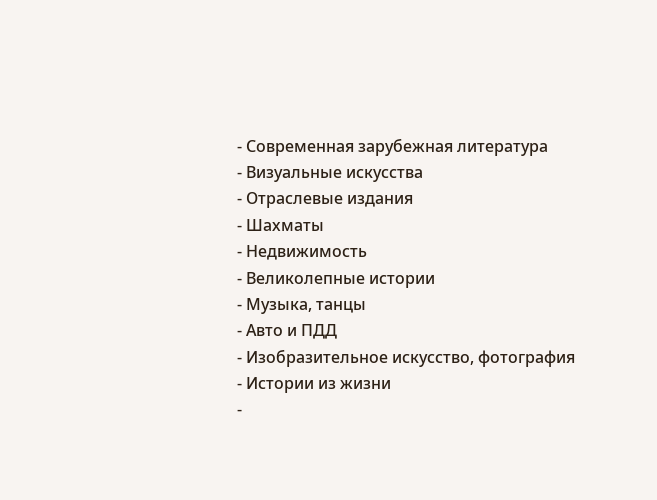- Современная зарубежная литература
- Визуальные искусства
- Отраслевые издания
- Шахматы
- Недвижимость
- Великолепные истории
- Музыка, танцы
- Авто и ПДД
- Изобразительное искусство, фотография
- Истории из жизни
-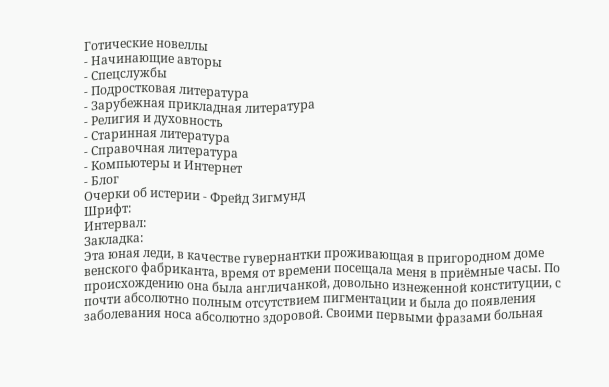Готические новеллы
- Начинающие авторы
- Спецслужбы
- Подростковая литература
- Зарубежная прикладная литература
- Религия и духовность
- Старинная литература
- Справочная литература
- Компьютеры и Интернет
- Блог
Очерки об истерии - Фрейд Зигмунд
Шрифт:
Интервал:
Закладка:
Эта юная леди, в качестве гувернантки проживающая в пригородном доме венского фабриканта, время от времени посещала меня в приёмные часы. По происхождению она была англичанкой, довольно изнеженной конституции, с почти абсолютно полным отсутствием пигментации и была до появления заболевания носа абсолютно здоровой. Своими первыми фразами больная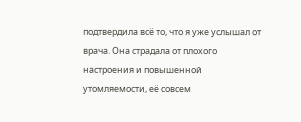подтвердила всё то, что я уже услышал от врача. Она страдала от плохого настроения и повышенной утомляемости, её совсем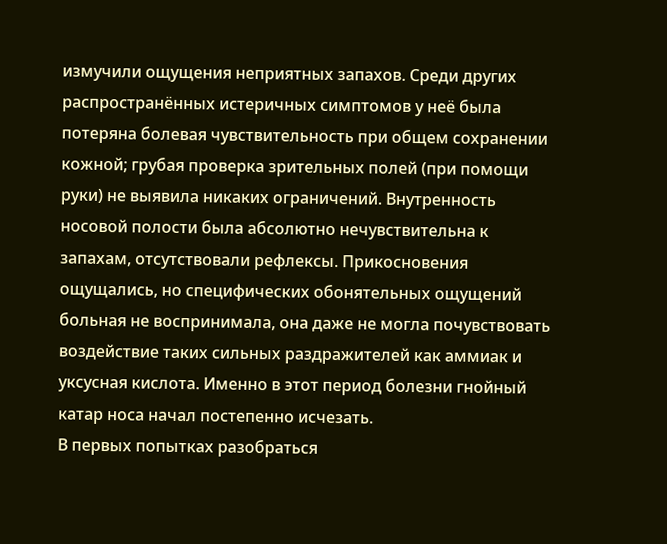измучили ощущения неприятных запахов. Среди других распространённых истеричных симптомов у неё была потеряна болевая чувствительность при общем сохранении кожной; грубая проверка зрительных полей (при помощи руки) не выявила никаких ограничений. Внутренность носовой полости была абсолютно нечувствительна к запахам, отсутствовали рефлексы. Прикосновения ощущались, но специфических обонятельных ощущений больная не воспринимала, она даже не могла почувствовать воздействие таких сильных раздражителей как аммиак и уксусная кислота. Именно в этот период болезни гнойный катар носа начал постепенно исчезать.
В первых попытках разобраться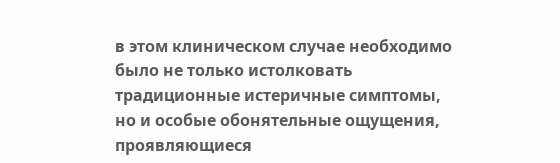в этом клиническом случае необходимо было не только истолковать традиционные истеричные симптомы, но и особые обонятельные ощущения, проявляющиеся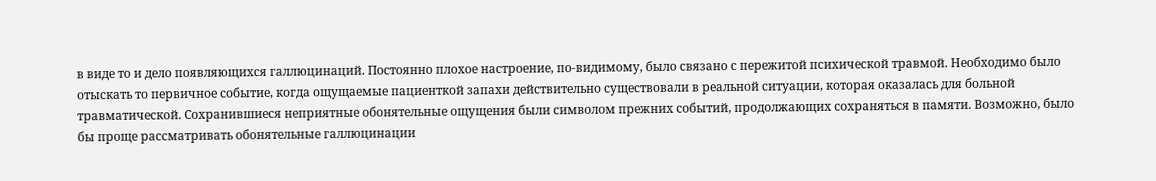в виде то и дело появляющихся галлюцинаций. Постоянно плохое настроение, по-видимому, было связано с пережитой психической травмой. Необходимо было отыскать то первичное событие, когда ощущаемые пациенткой запахи действительно существовали в реальной ситуации, которая оказалась для больной травматической. Сохранившиеся неприятные обонятельные ощущения были символом прежних событий, продолжающих сохраняться в памяти. Возможно, было бы проще рассматривать обонятельные галлюцинации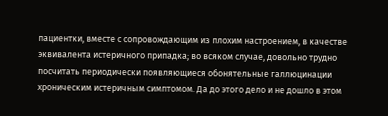пациентки, вместе с сопровождающим из плохим настроением, в качестве эквивалента истеричного припадка; во всяком случае, довольно трудно посчитать периодически появляющиеся обонятельные галлюцинации хроническим истеричным симптомом. Да до этого дело и не дошло в этом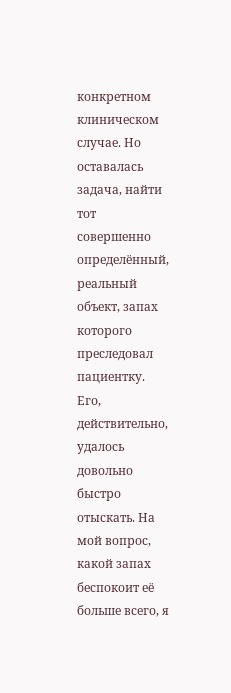конкретном клиническом случае. Но оставалась задача, найти тот совершенно определённый, реальный объект, запах которого преследовал пациентку.
Его, действительно, удалось довольно быстро отыскать. На мой вопрос, какой запах беспокоит её больше всего, я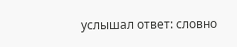услышал ответ: словно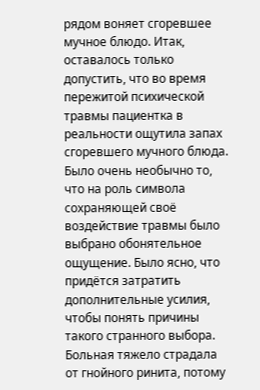рядом воняет сгоревшее мучное блюдо. Итак, оставалось только допустить, что во время пережитой психической травмы пациентка в реальности ощутила запах сгоревшего мучного блюда. Было очень необычно то, что на роль символа сохраняющей своё воздействие травмы было выбрано обонятельное ощущение. Было ясно, что придётся затратить дополнительные усилия, чтобы понять причины такого странного выбора. Больная тяжело страдала от гнойного ринита, потому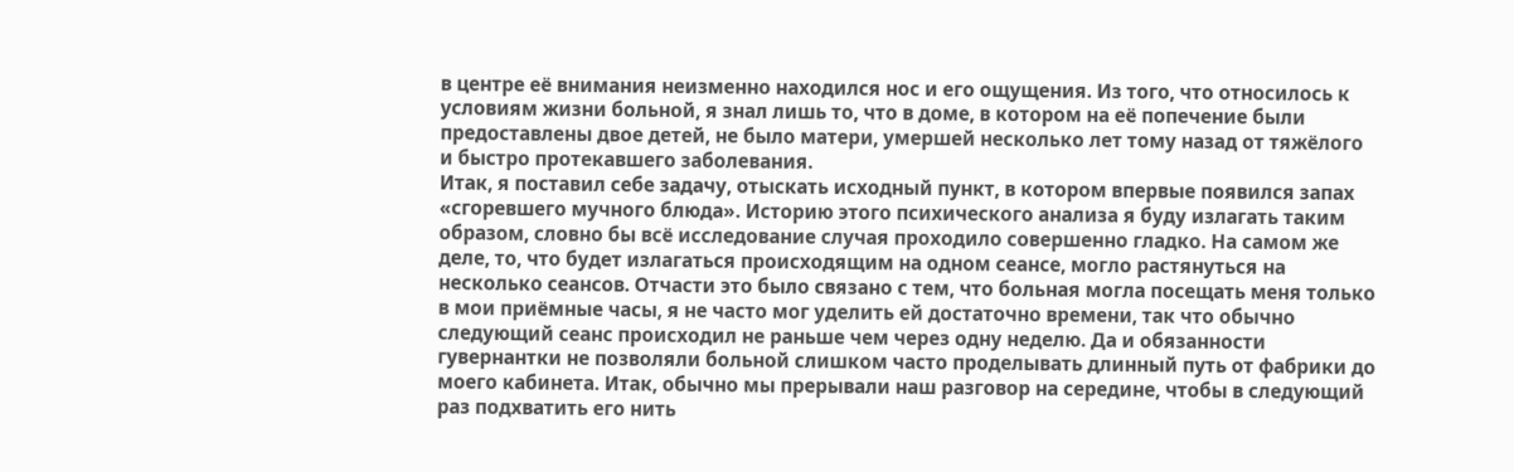в центре её внимания неизменно находился нос и его ощущения. Из того, что относилось к условиям жизни больной, я знал лишь то, что в доме, в котором на её попечение были предоставлены двое детей, не было матери, умершей несколько лет тому назад от тяжёлого и быстро протекавшего заболевания.
Итак, я поставил себе задачу, отыскать исходный пункт, в котором впервые появился запах «сгоревшего мучного блюда». Историю этого психического анализа я буду излагать таким образом, словно бы всё исследование случая проходило совершенно гладко. На самом же деле, то, что будет излагаться происходящим на одном сеансе, могло растянуться на несколько сеансов. Отчасти это было связано с тем, что больная могла посещать меня только в мои приёмные часы, я не часто мог уделить ей достаточно времени, так что обычно следующий сеанс происходил не раньше чем через одну неделю. Да и обязанности гувернантки не позволяли больной слишком часто проделывать длинный путь от фабрики до моего кабинета. Итак, обычно мы прерывали наш разговор на середине, чтобы в следующий раз подхватить его нить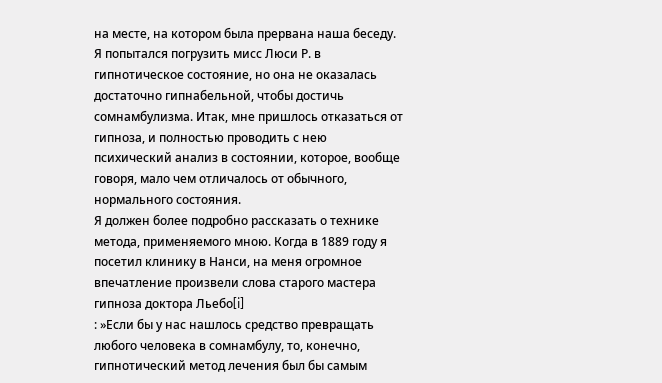на месте, на котором была прервана наша беседу.
Я попытался погрузить мисс Люси Р. в гипнотическое состояние, но она не оказалась достаточно гипнабельной, чтобы достичь сомнамбулизма. Итак, мне пришлось отказаться от гипноза, и полностью проводить с нею психический анализ в состоянии, которое, вообще говоря, мало чем отличалось от обычного, нормального состояния.
Я должен более подробно рассказать о технике метода, применяемого мною. Когда в 1889 году я посетил клинику в Нанси, на меня огромное впечатление произвели слова старого мастера гипноза доктора Льебо[i]
: »Если бы у нас нашлось средство превращать любого человека в сомнамбулу, то, конечно, гипнотический метод лечения был бы самым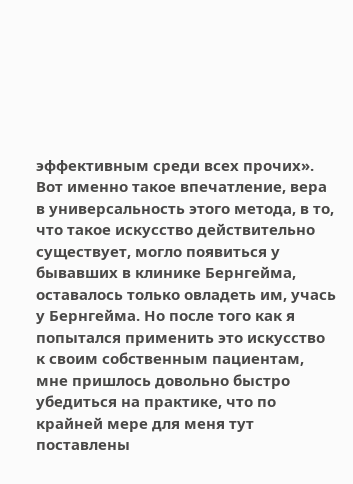эффективным среди всех прочих». Вот именно такое впечатление, вера в универсальность этого метода, в то, что такое искусство действительно существует, могло появиться у бывавших в клинике Бернгейма, оставалось только овладеть им, учась у Бернгейма. Но после того как я попытался применить это искусство к своим собственным пациентам, мне пришлось довольно быстро убедиться на практике, что по крайней мере для меня тут поставлены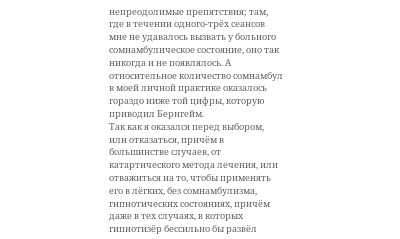непреодолимые препятствия; там, где в течении одного-трёх сеансов мне не удавалось вызвать у больного сомнамбулическое состояние, оно так никогда и не появлялось. А относительное количество сомнамбул в моей личной практике оказалось гораздо ниже той цифры, которую приводил Бернгейм.
Так как я оказался перед выбором, или отказаться, причём в большинстве случаев, от катартического метода лечения, или отважиться на то, чтобы применять его в лёгких, без сомнамбулизма, гипнотических состояниях, причём даже в тех случаях, в которых гипнотизёр бессильно бы развёл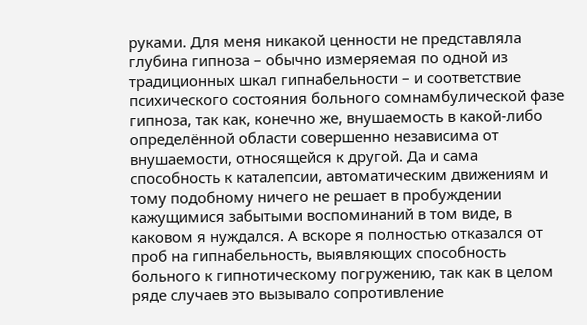руками. Для меня никакой ценности не представляла глубина гипноза – обычно измеряемая по одной из традиционных шкал гипнабельности – и соответствие психического состояния больного сомнамбулической фазе гипноза, так как, конечно же, внушаемость в какой-либо определённой области совершенно независима от внушаемости, относящейся к другой. Да и сама способность к каталепсии, автоматическим движениям и тому подобному ничего не решает в пробуждении кажущимися забытыми воспоминаний в том виде, в каковом я нуждался. А вскоре я полностью отказался от проб на гипнабельность, выявляющих способность больного к гипнотическому погружению, так как в целом ряде случаев это вызывало сопротивление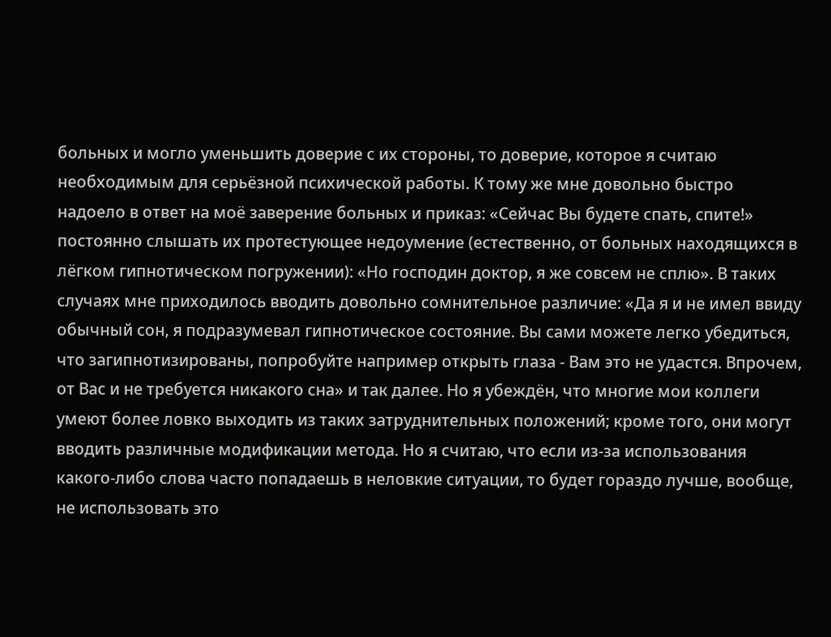больных и могло уменьшить доверие с их стороны, то доверие, которое я считаю необходимым для серьёзной психической работы. К тому же мне довольно быстро надоело в ответ на моё заверение больных и приказ: «Сейчас Вы будете спать, спите!» постоянно слышать их протестующее недоумение (естественно, от больных находящихся в лёгком гипнотическом погружении): «Но господин доктор, я же совсем не сплю». В таких случаях мне приходилось вводить довольно сомнительное различие: «Да я и не имел ввиду обычный сон, я подразумевал гипнотическое состояние. Вы сами можете легко убедиться, что загипнотизированы, попробуйте например открыть глаза - Вам это не удастся. Впрочем, от Вас и не требуется никакого сна» и так далее. Но я убеждён, что многие мои коллеги умеют более ловко выходить из таких затруднительных положений; кроме того, они могут вводить различные модификации метода. Но я считаю, что если из-за использования какого-либо слова часто попадаешь в неловкие ситуации, то будет гораздо лучше, вообще, не использовать это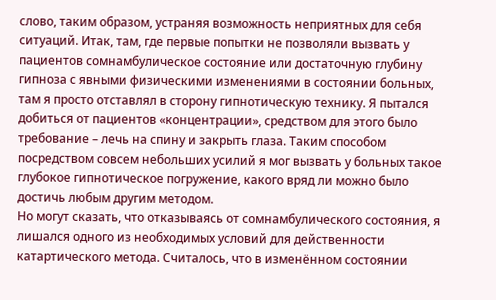слово, таким образом, устраняя возможность неприятных для себя ситуаций. Итак, там, где первые попытки не позволяли вызвать у пациентов сомнамбулическое состояние или достаточную глубину гипноза с явными физическими изменениями в состоянии больных, там я просто отставлял в сторону гипнотическую технику. Я пытался добиться от пациентов «концентрации», средством для этого было требование – лечь на спину и закрыть глаза. Таким способом посредством совсем небольших усилий я мог вызвать у больных такое глубокое гипнотическое погружение, какого вряд ли можно было достичь любым другим методом.
Но могут сказать, что отказываясь от сомнамбулического состояния, я лишался одного из необходимых условий для действенности катартического метода. Считалось, что в изменённом состоянии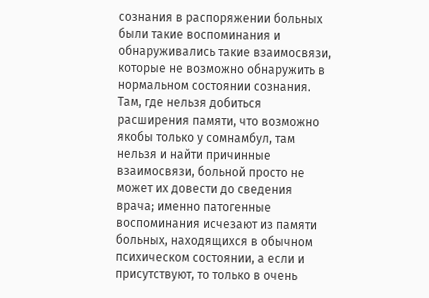сознания в распоряжении больных были такие воспоминания и обнаруживались такие взаимосвязи, которые не возможно обнаружить в нормальном состоянии сознания. Там, где нельзя добиться расширения памяти, что возможно якобы только у сомнамбул, там нельзя и найти причинные взаимосвязи, больной просто не может их довести до сведения врача; именно патогенные воспоминания исчезают из памяти больных, находящихся в обычном психическом состоянии, а если и присутствуют, то только в очень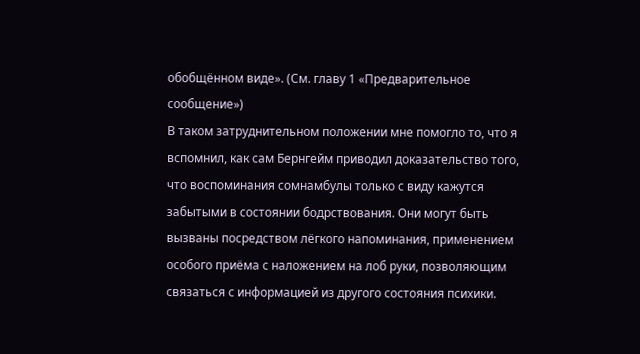обобщённом виде». (См. главу 1 «Предварительное сообщение»)
В таком затруднительном положении мне помогло то, что я вспомнил, как сам Бернгейм приводил доказательство того, что воспоминания сомнамбулы только с виду кажутся забытыми в состоянии бодрствования. Они могут быть вызваны посредством лёгкого напоминания, применением особого приёма с наложением на лоб руки, позволяющим связаться с информацией из другого состояния психики.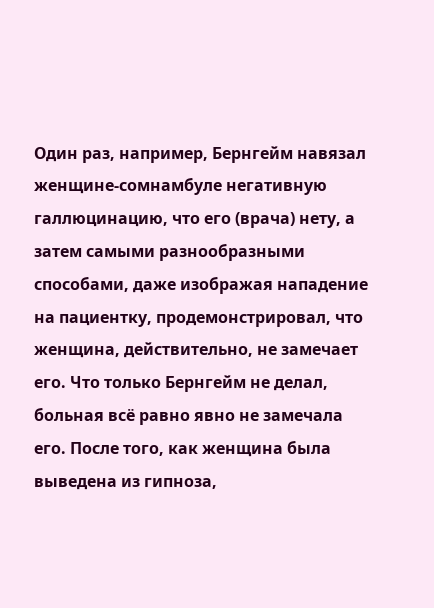Один раз, например, Бернгейм навязал женщине-сомнамбуле негативную галлюцинацию, что его (врача) нету, а затем самыми разнообразными способами, даже изображая нападение на пациентку, продемонстрировал, что женщина, действительно, не замечает его. Что только Бернгейм не делал, больная всё равно явно не замечала его. После того, как женщина была выведена из гипноза,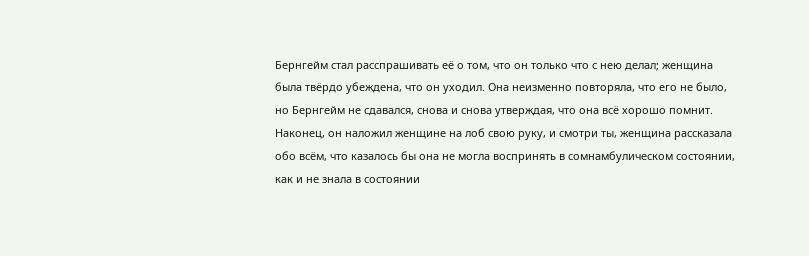Бернгейм стал расспрашивать её о том, что он только что с нею делал; женщина была твёрдо убеждена, что он уходил. Она неизменно повторяла, что его не было, но Бернгейм не сдавался, снова и снова утверждая, что она всё хорошо помнит. Наконец, он наложил женщине на лоб свою руку, и смотри ты, женщина рассказала обо всём, что казалось бы она не могла воспринять в сомнамбулическом состоянии, как и не знала в состоянии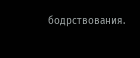бодрствования.